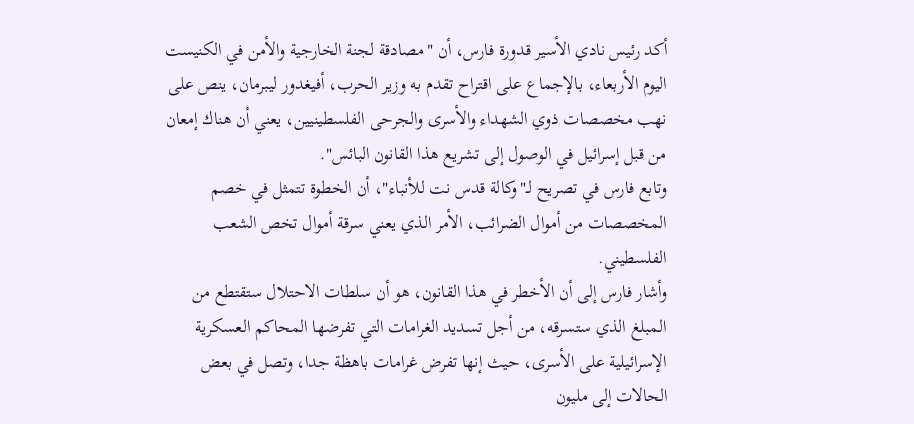أكد رئيس نادي الأسير قدورة فارس، أن "مصادقة لجنة الخارجية والأمن في الكنيست اليوم الأربعاء، بالإجماع على اقتراح تقدم به وزير الحرب، أفيغدور ليبرمان، ينص على نهب مخصصات ذوي الشهداء والأسرى والجرحى الفلسطينيين، يعني أن هناك إمعان من قبل إسرائيل في الوصول إلى تشريع هذا القانون البائس".
وتابع فارس في تصريح لـ"وكالة قدس نت للأنباء"، أن الخطوة تتمثل في خصم المخصصات من أموال الضرائب، الأمر الذي يعني سرقة أموال تخص الشعب الفلسطيني.
وأشار فارس إلى أن الأخطر في هذا القانون، هو أن سلطات الاحتلال ستقتطع من المبلغ الذي ستسرقه، من أجل تسديد الغرامات التي تفرضها المحاكم العسكرية الإسرائيلية على الأسرى، حيث إنها تفرض غرامات باهظة جدا، وتصل في بعض الحالات إلى مليون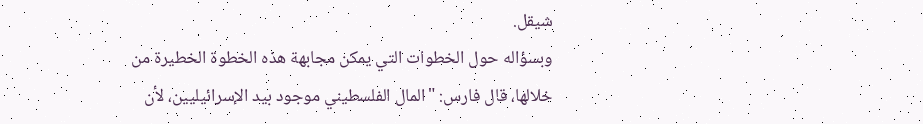شيقل.
وبسؤاله حول الخطوات التي يمكن مجابهة هذه الخطوة الخطيرة من خلالها، قال فارس: "المال الفلسطيني موجود بيد الإسرائيليين، لأن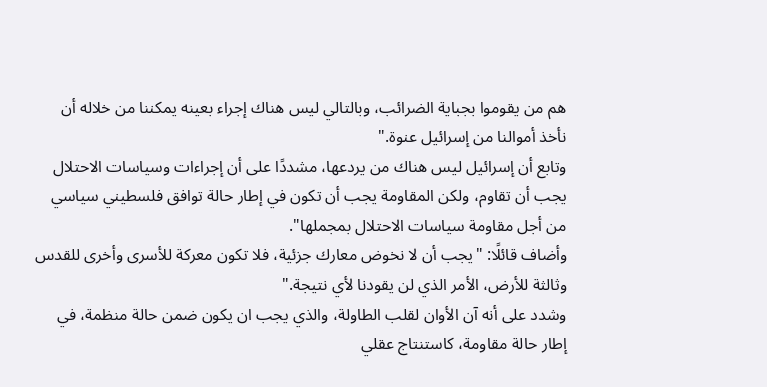هم من يقوموا بجباية الضرائب، وبالتالي ليس هناك إجراء بعينه يمكننا من خلاله أن نأخذ أموالنا من إسرائيل عنوة."
وتابع أن إسرائيل ليس هناك من يردعها، مشددًا على أن إجراءات وسياسات الاحتلال يجب أن تقاوم، ولكن المقاومة يجب أن تكون في إطار حالة توافق فلسطيني سياسي من أجل مقاومة سياسات الاحتلال بمجملها".
وأضاف قائلًا: "يجب أن لا نخوض معارك جزئية، فلا تكون معركة للأسرى وأخرى للقدس وثالثة للأرض، الأمر الذي لن يقودنا لأي نتيجة."
وشدد على أنه آن الأوان لقلب الطاولة، والذي يجب ان يكون ضمن حالة منظمة، في إطار حالة مقاومة، كاستنتاج عقلي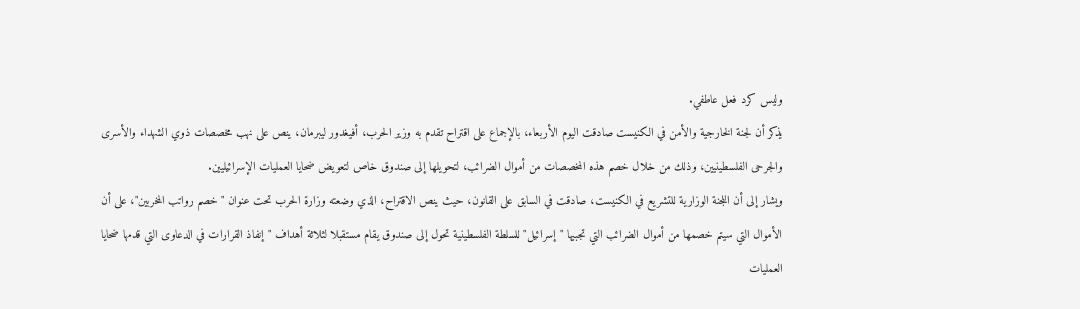وليس كرد فعل عاطفي.
يذكر أن لجنة الخارجية والأمن في الكنيست صادقت اليوم الأربعاء، بالإجماع على اقتراح تقدم به وزير الحرب، أفيغدور ليبرمان، ينص على نهب مخصصات ذوي الشهداء والأسرى والجرحى الفلسطينيين، وذلك من خلال خصم هذه المخصصات من أموال الضرائب، لتحويلها إلى صندوق خاص لتعويض ضحايا العمليات الإسرائيليين.
ويشار إلى أن اللجنة الوزارية للتشريع في الكنيست، صادقت في السابق على القانون، حيث ينص الاقتراح، الذي وضعته وزارة الحرب تحت عنوان "خصم رواتب المخربين"، على أن الأموال التي سيتم خصمها من أموال الضرائب التي تجبيها "إسرائيل" للسلطة الفلسطينية تحول إلى صندوق يقام مستقبلا لثلاثة أهداف "إنفاذ القرارات في الدعاوى التي قدمها ضحايا العمليات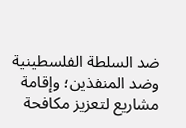ضد السلطة الفلسطينية وضد المنفذين؛ وإقامة مشاريع لتعزيز مكافحة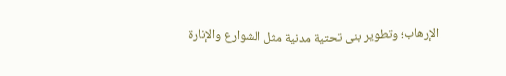الإرهاب؛ وتطوير بنى تحتية مدنية مثل الشوارع والإنارة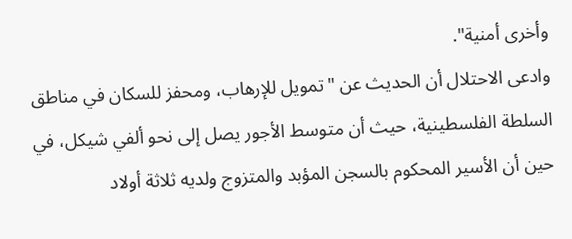وأخرى أمنية".
وادعى الاحتلال أن الحديث عن "تمويل للإرهاب، ومحفز للسكان في مناطق السلطة الفلسطينية، حيث أن متوسط الأجور يصل إلى نحو ألفي شيكل، في حين أن الأسير المحكوم بالسجن المؤبد والمتزوج ولديه ثلاثة أولاد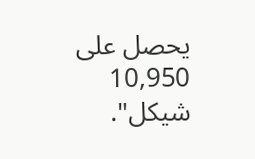يحصل على 10,950 شيكل".